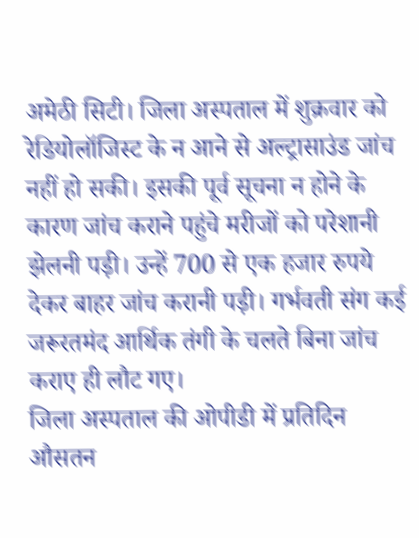अमेठी सिटी। जिला अस्पताल में शुक्रवार को रेडियोलॉजिस्ट के न आने से अल्ट्रासाउंड जांच नहीं हो सकी। इसकी पूर्व सूचना न होने के कारण जांच कराने पहुंचे मरीजों को परेशानी झेलनी पड़ी। उन्हें 700 से एक हजार रुपये देकर बाहर जांच करानी पड़ी। गर्भवती संग कई जरूरतमंद आर्थिक तंगी के चलते बिना जांच कराए ही लौट गए।
जिला अस्पताल की ओपीडी में प्रतिदिन औसतन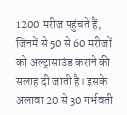1200 मरीज पहुंचते हैं, जिनमें से 50 से 60 मरीजों को अल्ट्रासाउंड कराने की सलाह दी जाती है। इसके अलावा 20 से 30 गर्भवती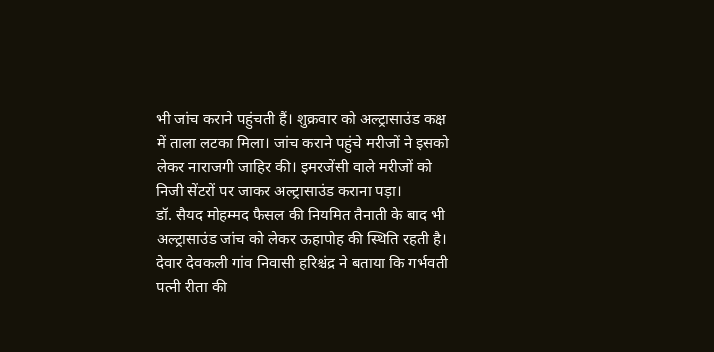भी जांच कराने पहुंचती हैं। शुक्रवार को अल्ट्रासाउंड कक्ष में ताला लटका मिला। जांच कराने पहुंचे मरीजों ने इसको लेकर नाराजगी जाहिर की। इमरजेंसी वाले मरीजों को निजी सेंटरों पर जाकर अल्ट्रासाउंड कराना पड़ा।
डॉ. सैयद मोहम्मद फैसल की नियमित तैनाती के बाद भी अल्ट्रासाउंड जांच को लेकर ऊहापोह की स्थिति रहती है। देवार देवकली गांव निवासी हरिश्चंद्र ने बताया कि गर्भवती पत्नी रीता की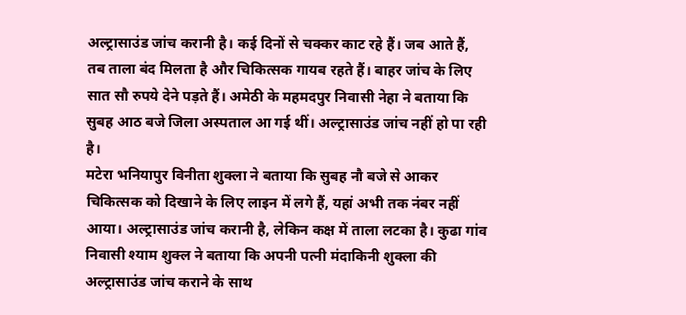अल्ट्रासाउंड जांच करानी है। कई दिनों से चक्कर काट रहे हैं। जब आते हैं, तब ताला बंद मिलता है और चिकित्सक गायब रहते हैं। बाहर जांच के लिए सात सौ रुपये देने पड़ते हैं। अमेठी के महमदपुर निवासी नेहा ने बताया कि सुबह आठ बजे जिला अस्पताल आ गई थीं। अल्ट्रासाउंड जांच नहीं हो पा रही है।
मटेरा भनियापुर विनीता शुक्ला ने बताया कि सुबह नौ बजे से आकर चिकित्सक को दिखाने के लिए लाइन में लगे हैं, यहां अभी तक नंबर नहीं आया। अल्ट्रासाउंड जांच करानी है, लेकिन कक्ष में ताला लटका है। कुढा गांव निवासी श्याम शुक्ल ने बताया कि अपनी पत्नी मंदाकिनी शुक्ला की अल्ट्रासाउंड जांच कराने के साथ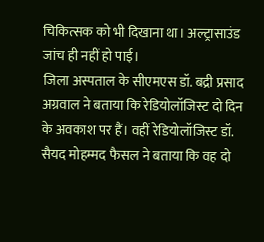चिकित्सक को भी दिखाना था। अल्ट्रासाउंड जांच ही नहीं हो पाई।
जिला अस्पताल के सीएमएस डॉ. बद्री प्रसाद अग्रवाल ने बताया कि रेडियोलॉजिस्ट दो दिन के अवकाश पर हैं। वहीं रेडियोलॉजिस्ट डॉ. सैयद मोहम्मद फैसल ने बताया कि वह दो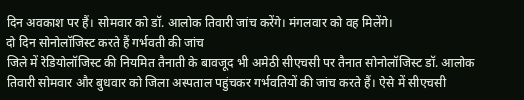दिन अवकाश पर हैं। सोमवार को डॉ. आलोक तिवारी जांच करेंगे। मंगलवार को वह मिलेंगे।
दो दिन सोनोलॉजिस्ट करते हैं गर्भवती की जांच
जिले में रेडियोलॉजिस्ट की नियमित तैनाती के बावजूद भी अमेठी सीएचसी पर तैनात सोनोलॉजिस्ट डॉ. आलोक तिवारी सोमवार और बुधवार को जिला अस्पताल पहुंचकर गर्भवतियों की जांच करते हैं। ऐसे में सीएचसी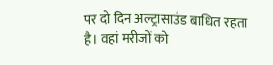पर दो दिन अल्ट्रासाउंड बाधित रहता है। वहां मरीजों को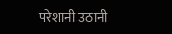परेशानी उठानी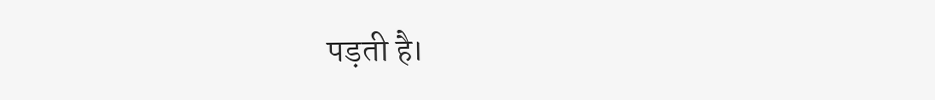पड़ती है।